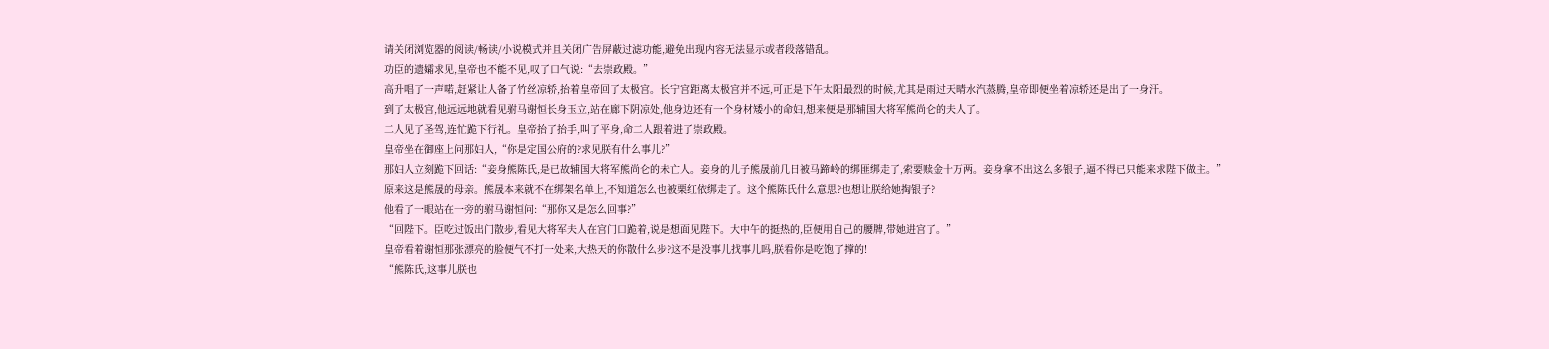请关闭浏览器的阅读/畅读/小说模式并且关闭广告屏蔽过滤功能,避免出现内容无法显示或者段落错乱。
功臣的遗孀求见,皇帝也不能不见,叹了口气说:“去崇政殿。”
高升唱了一声喏,赶紧让人备了竹丝凉轿,抬着皇帝回了太极宫。长宁宫距离太极宫并不远,可正是下午太阳最烈的时候,尤其是雨过天晴水汽蒸腾,皇帝即便坐着凉轿还是出了一身汗。
到了太极宫,他远远地就看见驸马谢恒长身玉立,站在廊下阴凉处,他身边还有一个身材矮小的命妇,想来便是那辅国大将军熊尚仑的夫人了。
二人见了圣驾,连忙跪下行礼。皇帝抬了抬手,叫了平身,命二人跟着进了崇政殿。
皇帝坐在御座上问那妇人,“你是定国公府的?求见朕有什么事儿?”
那妇人立刻跪下回话:“妾身熊陈氏,是已故辅国大将军熊尚仑的未亡人。妾身的儿子熊晟前几日被马蹄岭的绑匪绑走了,索要赎金十万两。妾身拿不出这么多银子,逼不得已只能来求陛下做主。”
原来这是熊晟的母亲。熊晟本来就不在绑架名单上,不知道怎么也被栗红依绑走了。这个熊陈氏什么意思?也想让朕给她掏银子?
他看了一眼站在一旁的驸马谢恒问:“那你又是怎么回事?”
“回陛下。臣吃过饭出门散步,看见大将军夫人在宫门口跪着,说是想面见陛下。大中午的挺热的,臣便用自己的腰牌,带她进宫了。”
皇帝看着谢恒那张漂亮的脸便气不打一处来,大热天的你散什么步?这不是没事儿找事儿吗,朕看你是吃饱了撑的!
“熊陈氏,这事儿朕也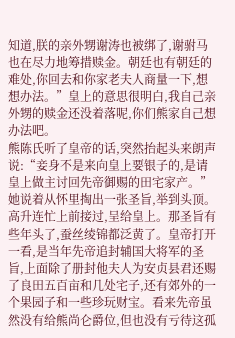知道,朕的亲外甥谢涛也被绑了,谢驸马也在尽力地筹措赎金。朝廷也有朝廷的难处,你回去和你家老夫人商量一下,想想办法。”皇上的意思很明白,我自己亲外甥的赎金还没着落呢,你们熊家自己想办法吧。
熊陈氏听了皇帝的话,突然抬起头来朗声说:“妾身不是来向皇上要银子的,是请皇上做主讨回先帝御赐的田宅家产。”她说着从怀里掏出一张圣旨,举到头顶。
高升连忙上前接过,呈给皇上。那圣旨有些年头了,蚕丝绫锦都泛黄了。皇帝打开一看,是当年先帝追封辅国大将军的圣旨,上面除了册封他夫人为安贞县君还赐了良田五百亩和几处宅子,还有郊外的一个果园子和一些珍玩财宝。看来先帝虽然没有给熊尚仑爵位,但也没有亏待这孤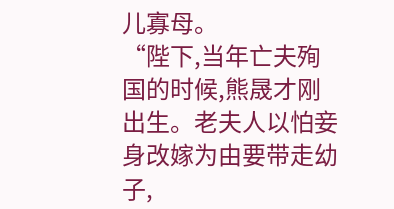儿寡母。
“陛下,当年亡夫殉国的时候,熊晟才刚出生。老夫人以怕妾身改嫁为由要带走幼子,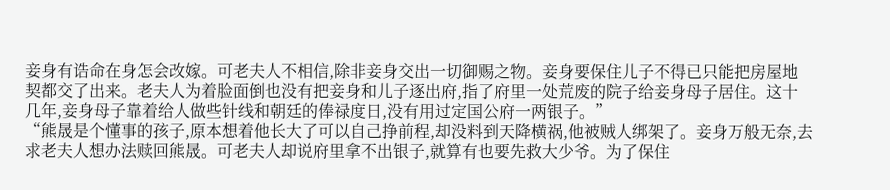妾身有诰命在身怎会改嫁。可老夫人不相信,除非妾身交出一切御赐之物。妾身要保住儿子不得已只能把房屋地契都交了出来。老夫人为着脸面倒也没有把妾身和儿子逐出府,指了府里一处荒废的院子给妾身母子居住。这十几年,妾身母子靠着给人做些针线和朝廷的俸禄度日,没有用过定国公府一两银子。”
“熊晟是个懂事的孩子,原本想着他长大了可以自己挣前程,却没料到天降横祸,他被贼人绑架了。妾身万般无奈,去求老夫人想办法赎回熊晟。可老夫人却说府里拿不出银子,就算有也要先救大少爷。为了保住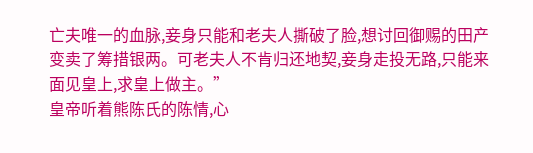亡夫唯一的血脉,妾身只能和老夫人撕破了脸,想讨回御赐的田产变卖了筹措银两。可老夫人不肯归还地契,妾身走投无路,只能来面见皇上,求皇上做主。”
皇帝听着熊陈氏的陈情,心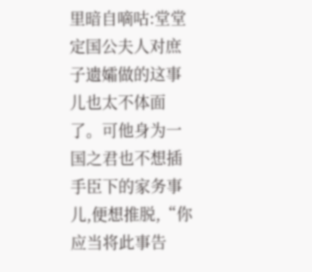里暗自嘀咕:堂堂定国公夫人对庶子遗孀做的这事儿也太不体面了。可他身为一国之君也不想插手臣下的家务事儿,便想推脱,“你应当将此事告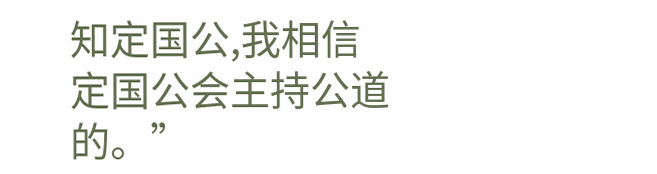知定国公,我相信定国公会主持公道的。”